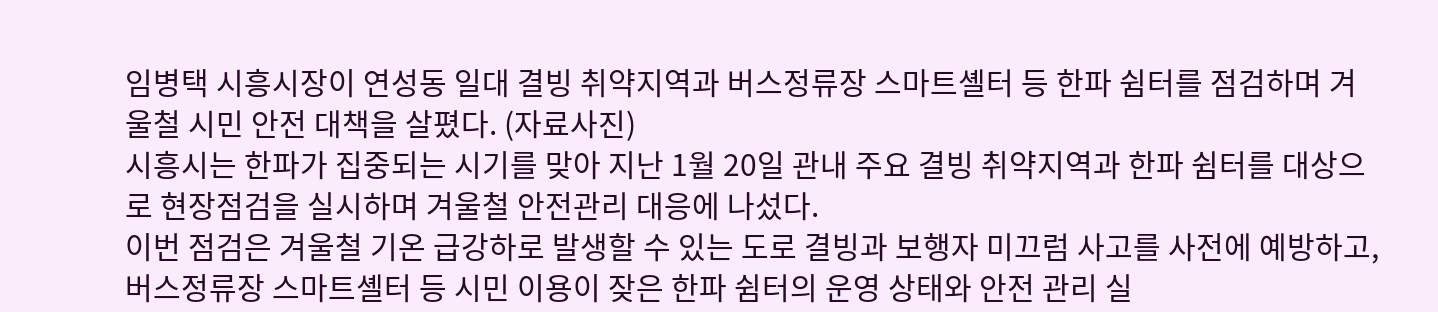임병택 시흥시장이 연성동 일대 결빙 취약지역과 버스정류장 스마트셸터 등 한파 쉼터를 점검하며 겨울철 시민 안전 대책을 살폈다. (자료사진)
시흥시는 한파가 집중되는 시기를 맞아 지난 1월 20일 관내 주요 결빙 취약지역과 한파 쉼터를 대상으로 현장점검을 실시하며 겨울철 안전관리 대응에 나섰다.
이번 점검은 겨울철 기온 급강하로 발생할 수 있는 도로 결빙과 보행자 미끄럼 사고를 사전에 예방하고, 버스정류장 스마트셸터 등 시민 이용이 잦은 한파 쉼터의 운영 상태와 안전 관리 실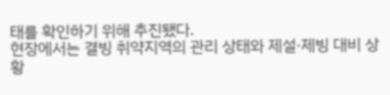태를 확인하기 위해 추진됐다.
현장에서는 결빙 취약지역의 관리 상태와 제설·제빙 대비 상황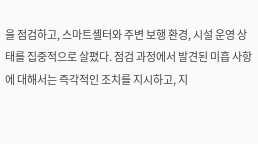을 점검하고, 스마트셸터와 주변 보행 환경, 시설 운영 상태를 집중적으로 살폈다. 점검 과정에서 발견된 미흡 사항에 대해서는 즉각적인 조치를 지시하고, 지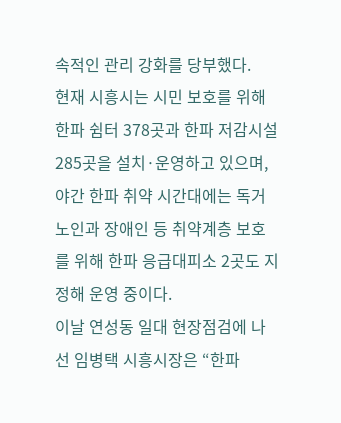속적인 관리 강화를 당부했다.
현재 시흥시는 시민 보호를 위해 한파 쉼터 378곳과 한파 저감시설 285곳을 설치·운영하고 있으며, 야간 한파 취약 시간대에는 독거노인과 장애인 등 취약계층 보호를 위해 한파 응급대피소 2곳도 지정해 운영 중이다.
이날 연성동 일대 현장점검에 나선 임병택 시흥시장은 “한파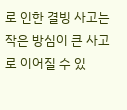로 인한 결빙 사고는 작은 방심이 큰 사고로 이어질 수 있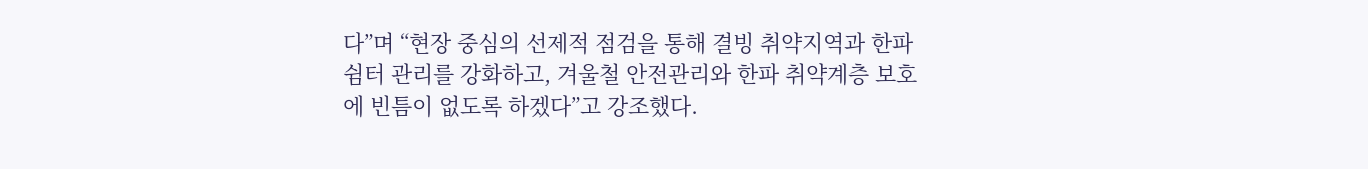다”며 “현장 중심의 선제적 점검을 통해 결빙 취약지역과 한파 쉼터 관리를 강화하고, 겨울철 안전관리와 한파 취약계층 보호에 빈틈이 없도록 하겠다”고 강조했다.